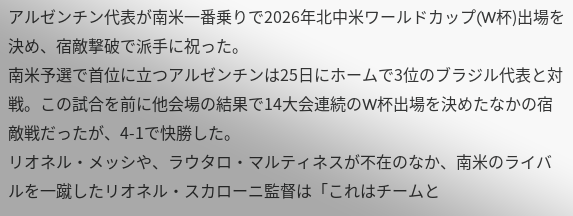アルゼンチン代表が南米一番乗りで2026年北中米ワールドカップ(W杯)出場を決め、宿敵撃破で派手に祝った。
南米予選で首位に立つアルゼンチンは25日にホームで3位のブラジル代表と対戦。この試合を前に他会場の結果で14大会連続のW杯出場を決めたなかの宿敵戦だったが、4-1で快勝した。
リオネル・メッシや、ラウタロ・マルティネスが不在のなか、南米のライバルを一蹴したリオネル・スカローニ監督は「これはチームと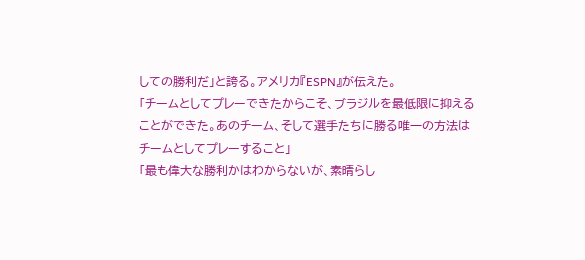しての勝利だ」と誇る。アメリカ『ESPN』が伝えた。
「チームとしてプレーできたからこそ、ブラジルを最低限に抑えることができた。あのチーム、そして選手たちに勝る唯一の方法はチームとしてプレーすること」
「最も偉大な勝利かはわからないが、素晴らし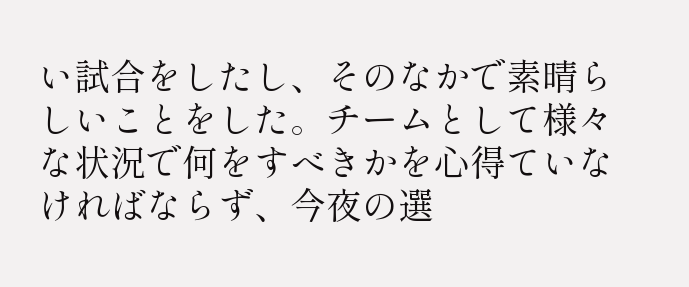い試合をしたし、そのなかで素晴らしいことをした。チームとして様々な状況で何をすべきかを心得ていなければならず、今夜の選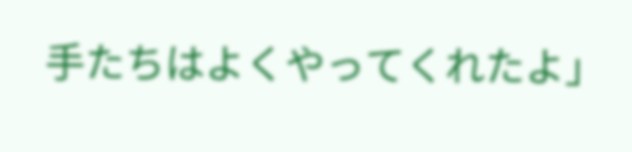手たちはよくやってくれたよ」